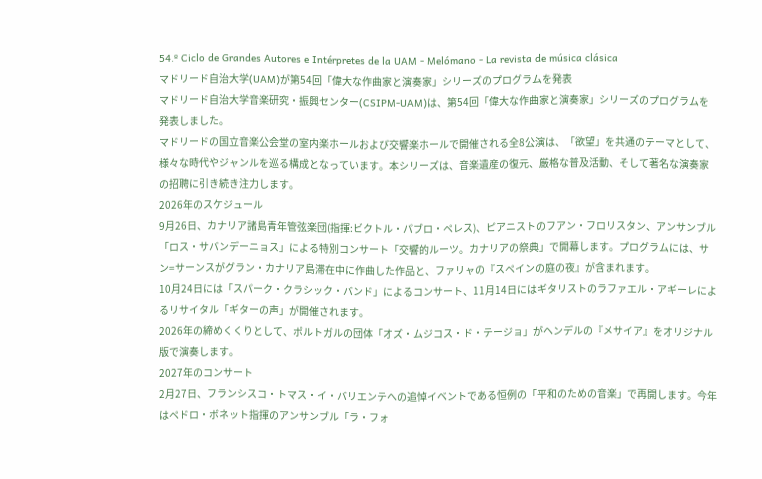54.º Ciclo de Grandes Autores e Intérpretes de la UAM - Melómano - La revista de música clásica
マドリード自治大学(UAM)が第54回「偉大な作曲家と演奏家」シリーズのプログラムを発表
マドリード自治大学音楽研究・振興センター(CSIPM-UAM)は、第54回「偉大な作曲家と演奏家」シリーズのプログラムを発表しました。
マドリードの国立音楽公会堂の室内楽ホールおよび交響楽ホールで開催される全8公演は、「欲望」を共通のテーマとして、様々な時代やジャンルを巡る構成となっています。本シリーズは、音楽遺産の復元、厳格な普及活動、そして著名な演奏家の招聘に引き続き注力します。
2026年のスケジュール
9月26日、カナリア諸島青年管弦楽団(指揮:ビクトル・パブロ・ペレス)、ピアニストのフアン・フロリスタン、アンサンブル「ロス・サバンデーニョス」による特別コンサート「交響的ルーツ。カナリアの祭典」で開幕します。プログラムには、サン=サーンスがグラン・カナリア島滞在中に作曲した作品と、ファリャの『スペインの庭の夜』が含まれます。
10月24日には「スパーク・クラシック・バンド」によるコンサート、11月14日にはギタリストのラファエル・アギーレによるリサイタル「ギターの声」が開催されます。
2026年の締めくくりとして、ポルトガルの団体「オズ・ムジコス・ド・テージョ」がヘンデルの『メサイア』をオリジナル版で演奏します。
2027年のコンサート
2月27日、フランシスコ・トマス・イ・バリエンテへの追悼イベントである恒例の「平和のための音楽」で再開します。今年はペドロ・ボネット指揮のアンサンブル「ラ・フォ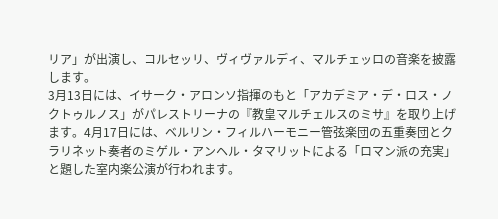リア」が出演し、コルセッリ、ヴィヴァルディ、マルチェッロの音楽を披露します。
3月13日には、イサーク・アロンソ指揮のもと「アカデミア・デ・ロス・ノクトゥルノス」がパレストリーナの『教皇マルチェルスのミサ』を取り上げます。4月17日には、ベルリン・フィルハーモニー管弦楽団の五重奏団とクラリネット奏者のミゲル・アンヘル・タマリットによる「ロマン派の充実」と題した室内楽公演が行われます。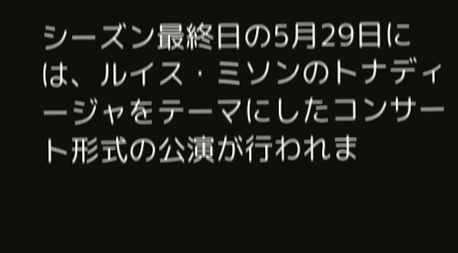シーズン最終日の5月29日には、ルイス・ミソンのトナディージャをテーマにしたコンサート形式の公演が行われま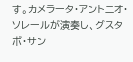す。カメラータ・アントニオ・ソレールが演奏し、グスタボ・サン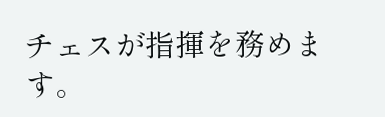チェスが指揮を務めます。